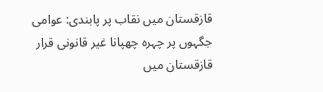قازقستان میں نقاب پر پابندی: عوامی جگہوں پر چہرہ چھپانا غیر قانونی قرار
قازقستان میں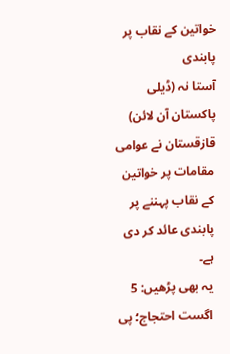خواتین کے نقاب پر پابندی
آستا نہ (ڈیلی پاکستان آن لائن) قازقستان نے عوامی مقامات پر خواتین کے نقاب پہننے پر پابندی عائد کر دی ہے۔
یہ بھی پڑھیں: 5 اگست احتجاج؛ پی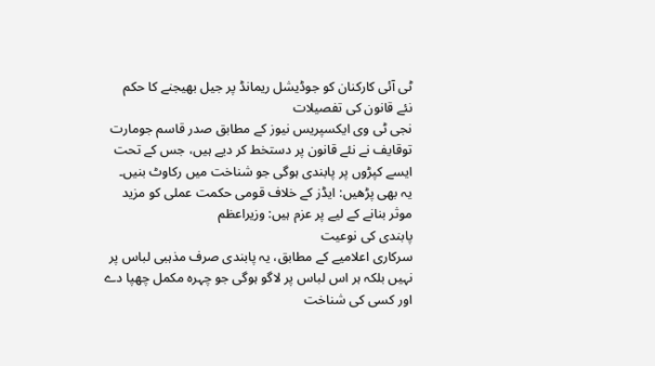ٹی آئی کارکنان کو جوڈیشل ریمانڈ پر جیل بھیجنے کا حکم
نئے قانون کی تفصیلات
نجی ٹی وی ایکسپریس نیوز کے مطابق صدر قاسم جومارت توقایف نے نئے قانون پر دستخط کر دیے ہیں، جس کے تحت ایسے کپڑوں پر پابندی ہوگی جو شناخت میں رکاوٹ بنیں۔
یہ بھی پڑھیں: ایڈز کے خلاف قومی حکمت عملی کو مزید موثر بنانے کے لیے پر عزم ہیں: وزیراعظم
پابندی کی نوعیت
سرکاری اعلامیے کے مطابق، یہ پابندی صرف مذہبی لباس پر نہیں بلکہ ہر اس لباس پر لاگو ہوگی جو چہرہ مکمل چھپا دے اور کسی کی شناخت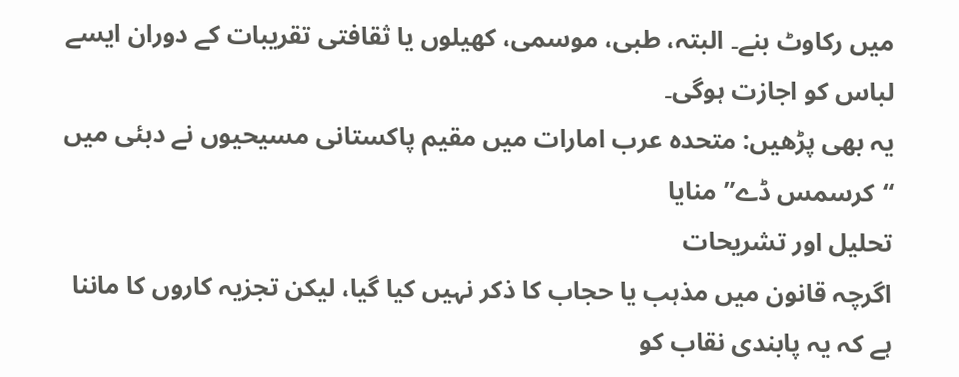میں رکاوٹ بنے۔ البتہ، طبی، موسمی، کھیلوں یا ثقافتی تقریبات کے دوران ایسے لباس کو اجازت ہوگی۔
یہ بھی پڑھیں: متحدہ عرب امارات میں مقیم پاکستانی مسیحیوں نے دبئی میں “کرسمس ڈے” منایا
تحلیل اور تشریحات
اگرچہ قانون میں مذہب یا حجاب کا ذکر نہیں کیا گیا، لیکن تجزیہ کاروں کا ماننا ہے کہ یہ پابندی نقاب کو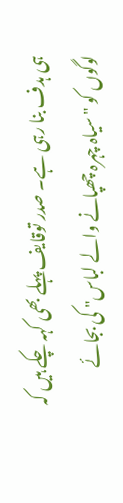ہی ہدف بنا رہی ہے۔ صدر توقایف پہلے بھی کہہ چکے ہیں کہ لوگوں کو "سیاہ چہرہ چھپانے والے لباس" کی بجائے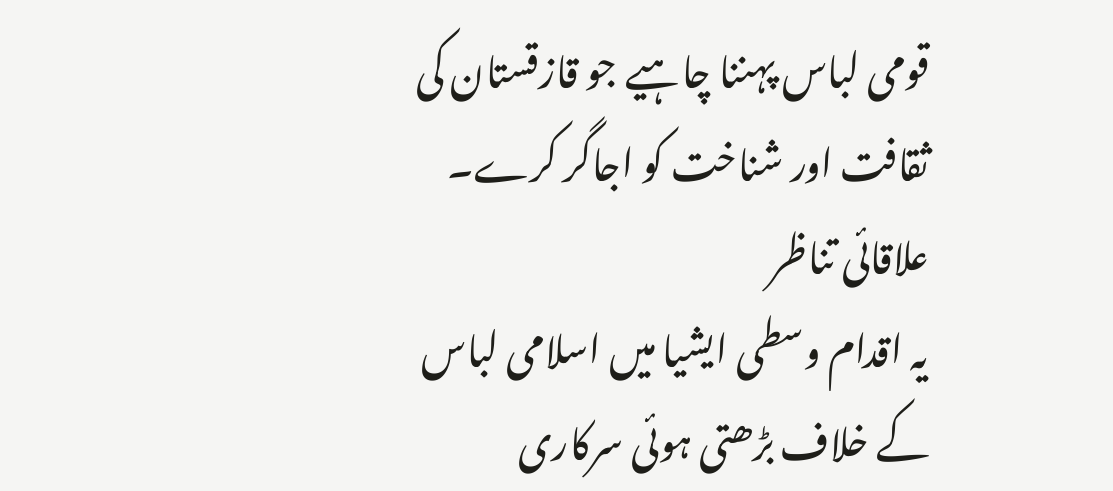قومی لباس پہننا چاہیے جو قازقستان کی ثقافت اور شناخت کو اجاگر کرے۔
علاقائی تناظر
یہ اقدام وسطی ایشیا میں اسلامی لباس کے خلاف بڑھتی ہوئی سرکاری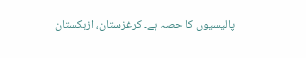پالیسیوں کا حصہ ہے۔ کرغزستان، ازبکستان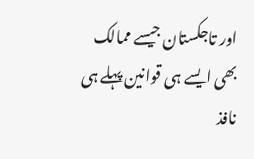اور تاجکستان جیسے ممالک بھی ایسے ہی قوانین پہلے ہی نافذ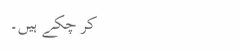کر چکے ہیں۔